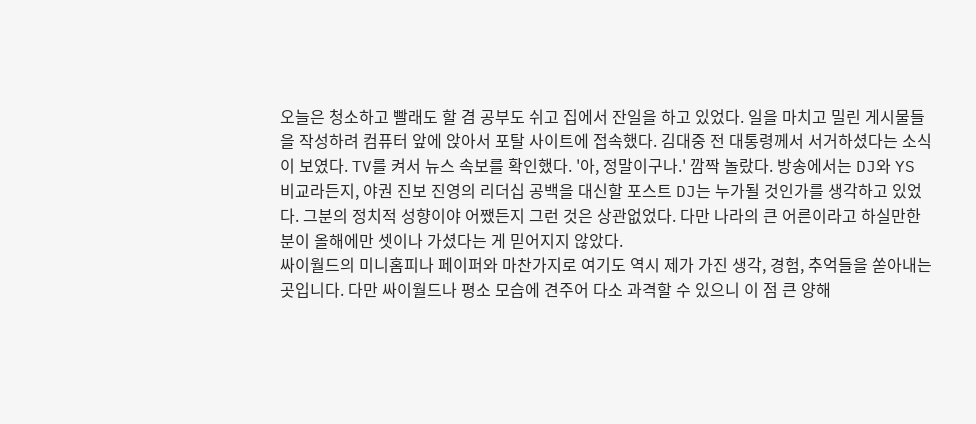오늘은 청소하고 빨래도 할 겸 공부도 쉬고 집에서 잔일을 하고 있었다. 일을 마치고 밀린 게시물들을 작성하려 컴퓨터 앞에 앉아서 포탈 사이트에 접속했다. 김대중 전 대통령께서 서거하셨다는 소식이 보였다. TV를 켜서 뉴스 속보를 확인했다. '아, 정말이구나.' 깜짝 놀랐다. 방송에서는 DJ와 YS 비교라든지, 야권 진보 진영의 리더십 공백을 대신할 포스트 DJ는 누가될 것인가를 생각하고 있었다. 그분의 정치적 성향이야 어쨌든지 그런 것은 상관없었다. 다만 나라의 큰 어른이라고 하실만한 분이 올해에만 셋이나 가셨다는 게 믿어지지 않았다.
싸이월드의 미니홈피나 페이퍼와 마찬가지로 여기도 역시 제가 가진 생각, 경험, 추억들을 쏟아내는 곳입니다. 다만 싸이월드나 평소 모습에 견주어 다소 과격할 수 있으니 이 점 큰 양해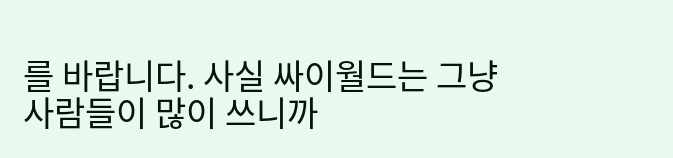를 바랍니다. 사실 싸이월드는 그냥 사람들이 많이 쓰니까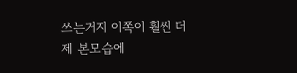쓰는거지 이쪽이 훨씬 더 제 본모습에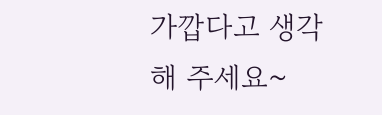가깝다고 생각해 주세요~